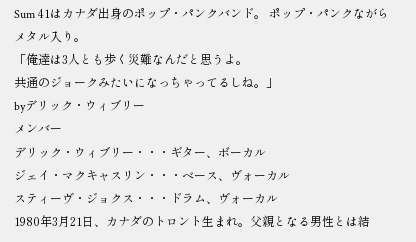Sum 41はカナダ出身のポップ・パンクバンド。 ポップ・パンクながらメタル入り。
「俺達は3人とも歩く災難なんだと思うよ。
共通のジョークみたいになっちゃってるしね。」
byデリック・ウィブリー
メンバー
デリック・ウィブリー・・・ギター、ボーカル
ジェイ・マクキャスリン・・・ベース、ヴォーカル
スティーヴ・ジョクス・・・ドラム、ヴォーカル
1980年3月21日、カナダのトロント生まれ。父親となる男性とは結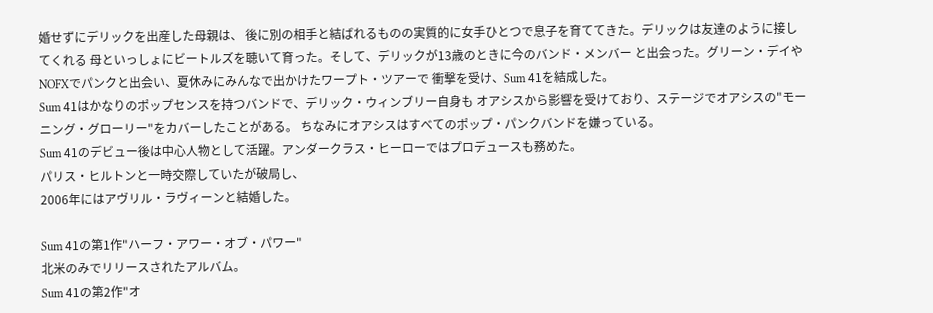婚せずにデリックを出産した母親は、 後に別の相手と結ばれるものの実質的に女手ひとつで息子を育ててきた。デリックは友達のように接してくれる 母といっしょにビートルズを聴いて育った。そして、デリックが13歳のときに今のバンド・メンバー と出会った。グリーン・デイやNOFXでパンクと出会い、夏休みにみんなで出かけたワープト・ツアーで 衝撃を受け、Sum 41を結成した。
Sum 41はかなりのポップセンスを持つバンドで、デリック・ウィンブリー自身も オアシスから影響を受けており、ステージでオアシスの"モーニング・グローリー"をカバーしたことがある。 ちなみにオアシスはすべてのポップ・パンクバンドを嫌っている。
Sum 41のデビュー後は中心人物として活躍。アンダークラス・ヒーローではプロデュースも務めた。
パリス・ヒルトンと一時交際していたが破局し、
2006年にはアヴリル・ラヴィーンと結婚した。

Sum 41の第1作"ハーフ・アワー・オブ・パワー"
北米のみでリリースされたアルバム。
Sum 41の第2作"オ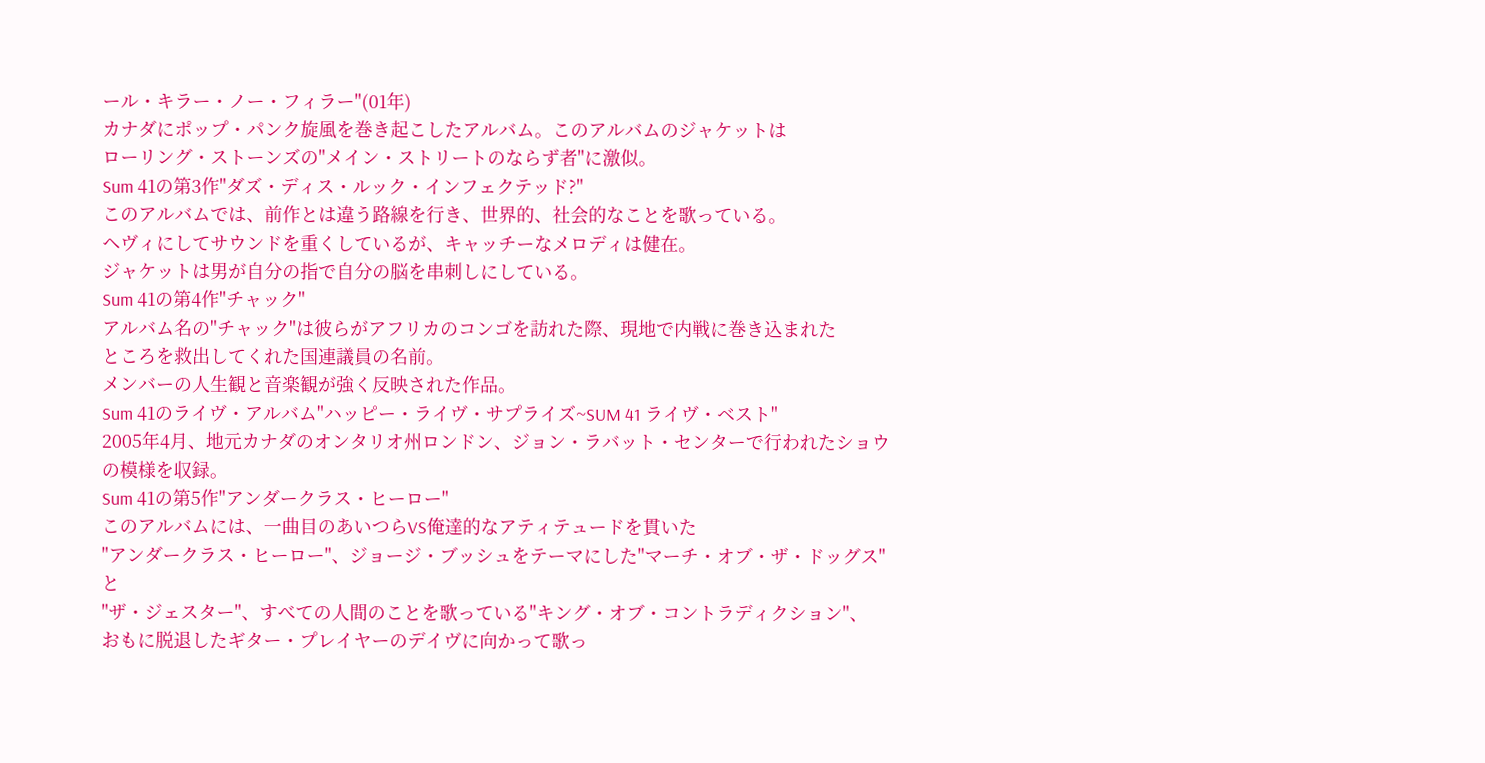ール・キラー・ノー・フィラー"(01年)
カナダにポップ・パンク旋風を巻き起こしたアルバム。このアルバムのジャケットは
ローリング・ストーンズの"メイン・ストリートのならず者"に激似。
Sum 41の第3作"ダズ・ディス・ルック・インフェクテッド?"
このアルバムでは、前作とは違う路線を行き、世界的、社会的なことを歌っている。
ヘヴィにしてサウンドを重くしているが、キャッチーなメロディは健在。
ジャケットは男が自分の指で自分の脳を串刺しにしている。
Sum 41の第4作"チャック"
アルバム名の"チャック"は彼らがアフリカのコンゴを訪れた際、現地で内戦に巻き込まれた
ところを救出してくれた国連議員の名前。
メンバーの人生観と音楽観が強く反映された作品。
Sum 41のライヴ・アルバム"ハッピー・ライヴ・サプライズ~SUM 41 ライヴ・ベスト"
2005年4月、地元カナダのオンタリオ州ロンドン、ジョン・ラバット・センターで行われたショウ
の模様を収録。
Sum 41の第5作"アンダークラス・ヒーロー"
このアルバムには、一曲目のあいつらVS俺達的なアティテュードを貫いた
"アンダークラス・ヒーロー"、ジョージ・ブッシュをテーマにした"マーチ・オブ・ザ・ドッグス"と
"ザ・ジェスター"、すべての人間のことを歌っている"キング・オブ・コントラディクション"、
おもに脱退したギター・プレイヤーのデイヴに向かって歌っ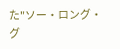た"ソー・ロング・グ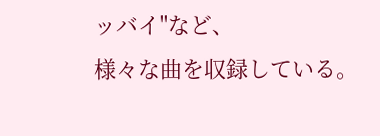ッバイ"など、
様々な曲を収録している。